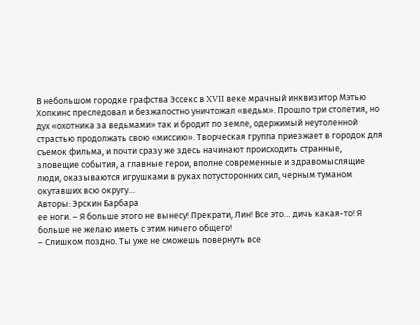В небольшом городке графства Эссекс в XVII веке мрачный инквизитор Мэтью Хопкинс преследовал и безжалостно уничтожал «ведьм». Прошло три столетия, но дух «охотника за ведьмами» так и бродит по земле, одержимый неутоленной страстью продолжать свою «миссию». Творческая группа приезжает в городок для съемок фильма, и почти сразу же здесь начинают происходить странные, зловещие события, а главные герои, вполне современные и здравомыслящие люди, оказываются игрушками в руках потусторонних сил, черным туманом окутавших всю округу…
Авторы: Эрскин Барбара
ее ноги. – Я больше этого не вынесу! Прекрати, Лин! Все это… дичь какая-то! Я больше не желаю иметь с этим ничего общего!
– Слишком поздно. Ты уже не сможешь повернуть все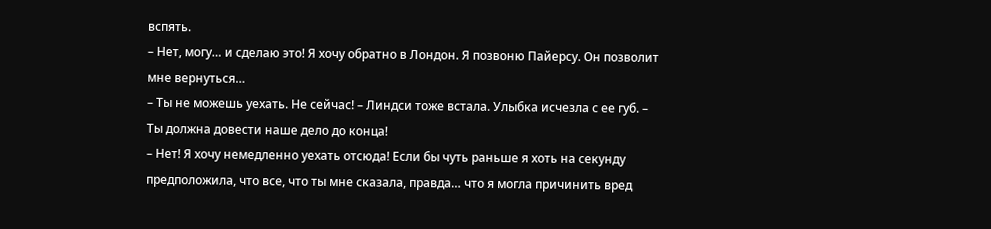вспять.
– Нет, могу… и сделаю это! Я хочу обратно в Лондон. Я позвоню Пайерсу. Он позволит мне вернуться…
– Ты не можешь уехать. Не сейчас! – Линдси тоже встала. Улыбка исчезла с ее губ. – Ты должна довести наше дело до конца!
– Нет! Я хочу немедленно уехать отсюда! Если бы чуть раньше я хоть на секунду предположила, что все, что ты мне сказала, правда… что я могла причинить вред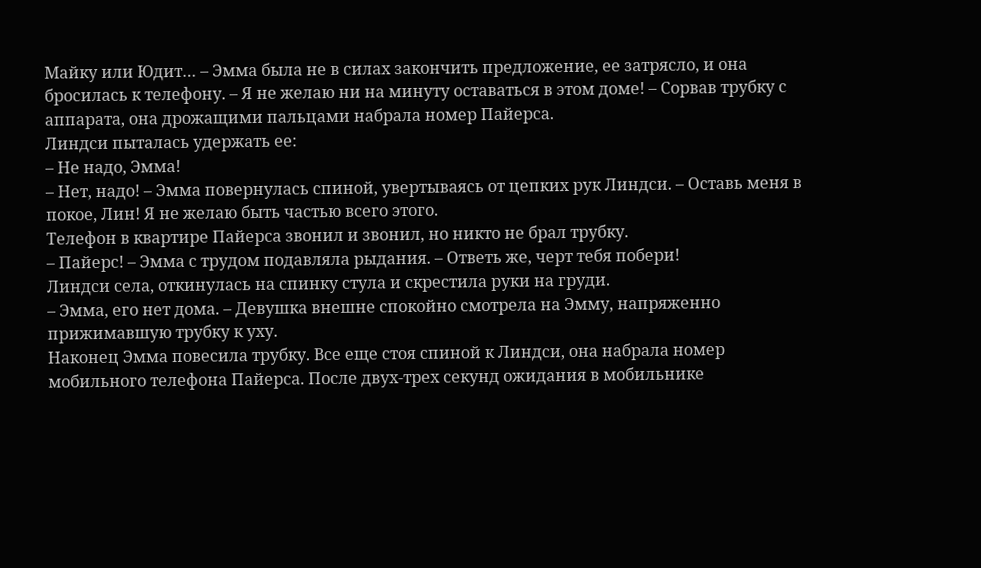Майку или Юдит… – Эмма была не в силах закончить предложение, ее затрясло, и она бросилась к телефону. – Я не желаю ни на минуту оставаться в этом доме! – Сорвав трубку с аппарата, она дрожащими пальцами набрала номер Пайерса.
Линдси пыталась удержать ее:
– Не надо, Эмма!
– Нет, надо! – Эмма повернулась спиной, увертываясь от цепких рук Линдси. – Оставь меня в покое, Лин! Я не желаю быть частью всего этого.
Телефон в квартире Пайерса звонил и звонил, но никто не брал трубку.
– Пайерс! – Эмма с трудом подавляла рыдания. – Ответь же, черт тебя побери!
Линдси села, откинулась на спинку стула и скрестила руки на груди.
– Эмма, его нет дома. – Девушка внешне спокойно смотрела на Эмму, напряженно прижимавшую трубку к уху.
Наконец Эмма повесила трубку. Все еще стоя спиной к Линдси, она набрала номер мобильного телефона Пайерса. После двух-трех секунд ожидания в мобильнике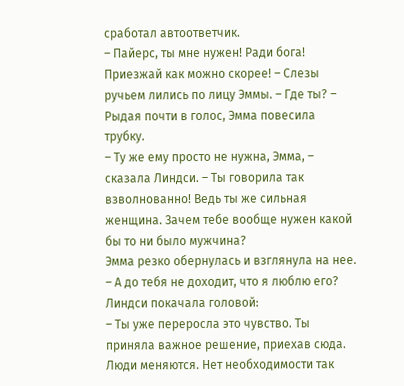сработал автоответчик.
– Пайерс, ты мне нужен! Ради бога! Приезжай как можно скорее! – Слезы ручьем лились по лицу Эммы. – Где ты? – Рыдая почти в голос, Эмма повесила трубку.
– Ту же ему просто не нужна, Эмма, – сказала Линдси. – Ты говорила так взволнованно! Ведь ты же сильная женщина. Зачем тебе вообще нужен какой бы то ни было мужчина?
Эмма резко обернулась и взглянула на нее.
– А до тебя не доходит, что я люблю его?
Линдси покачала головой:
– Ты уже переросла это чувство. Ты приняла важное решение, приехав сюда. Люди меняются. Нет необходимости так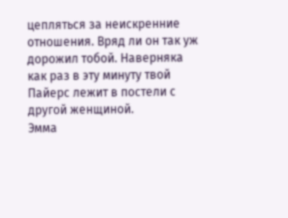цепляться за неискренние отношения. Вряд ли он так уж дорожил тобой. Наверняка как раз в эту минуту твой Пайерс лежит в постели с другой женщиной.
Эмма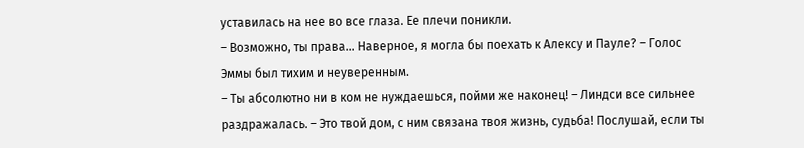уставилась на нее во все глаза. Ее плечи поникли.
– Возможно, ты права… Наверное, я могла бы поехать к Алексу и Пауле? – Голос Эммы был тихим и неуверенным.
– Ты абсолютно ни в ком не нуждаешься, пойми же наконец! – Линдси все сильнее раздражалась. – Это твой дом, с ним связана твоя жизнь, судьба! Послушай, если ты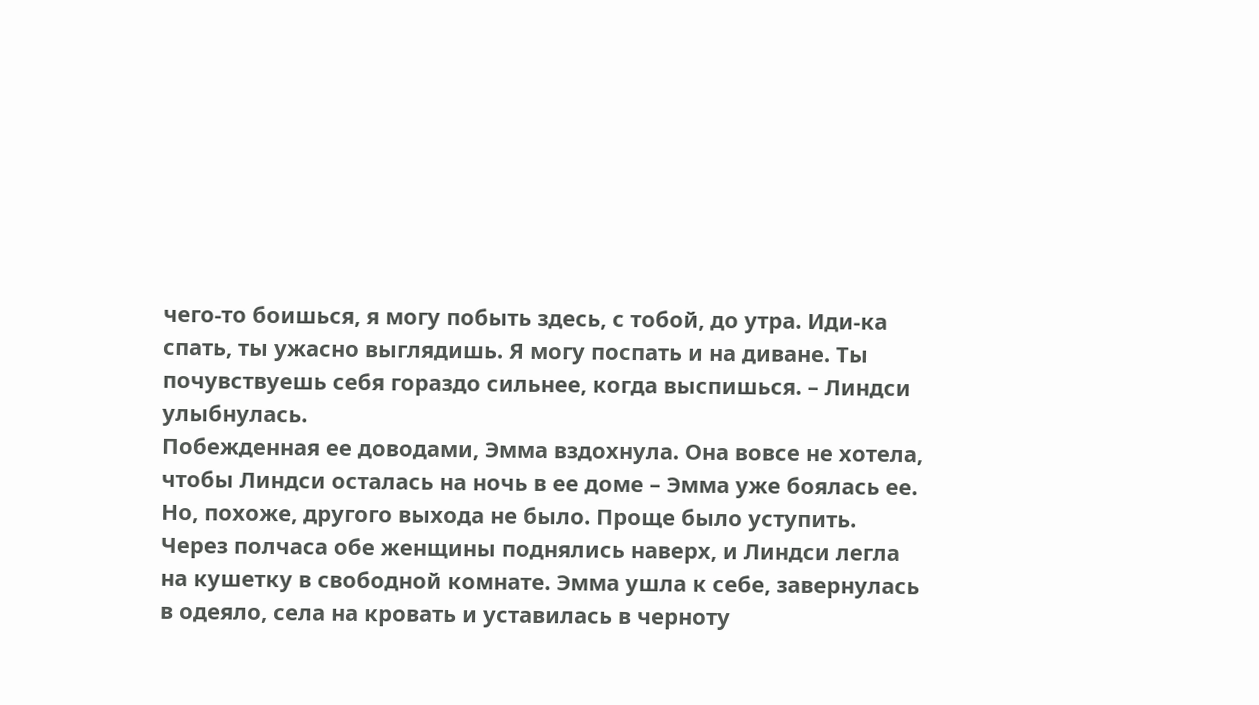чего-то боишься, я могу побыть здесь, с тобой, до утра. Иди-ка спать, ты ужасно выглядишь. Я могу поспать и на диване. Ты почувствуешь себя гораздо сильнее, когда выспишься. – Линдси улыбнулась.
Побежденная ее доводами, Эмма вздохнула. Она вовсе не хотела, чтобы Линдси осталась на ночь в ее доме – Эмма уже боялась ее. Но, похоже, другого выхода не было. Проще было уступить.
Через полчаса обе женщины поднялись наверх, и Линдси легла на кушетку в свободной комнате. Эмма ушла к себе, завернулась в одеяло, села на кровать и уставилась в черноту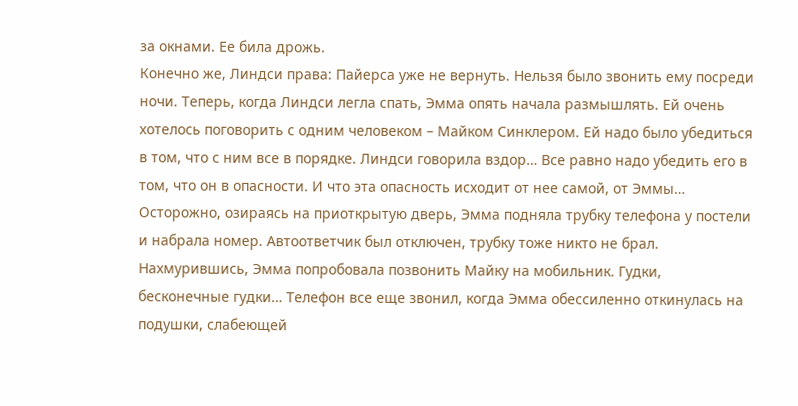за окнами. Ее била дрожь.
Конечно же, Линдси права: Пайерса уже не вернуть. Нельзя было звонить ему посреди ночи. Теперь, когда Линдси легла спать, Эмма опять начала размышлять. Ей очень хотелось поговорить с одним человеком – Майком Синклером. Ей надо было убедиться в том, что с ним все в порядке. Линдси говорила вздор… Все равно надо убедить его в том, что он в опасности. И что эта опасность исходит от нее самой, от Эммы…
Осторожно, озираясь на приоткрытую дверь, Эмма подняла трубку телефона у постели и набрала номер. Автоответчик был отключен, трубку тоже никто не брал. Нахмурившись, Эмма попробовала позвонить Майку на мобильник. Гудки, бесконечные гудки… Телефон все еще звонил, когда Эмма обессиленно откинулась на подушки, слабеющей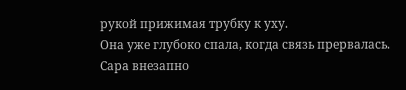рукой прижимая трубку к уху.
Она уже глубоко спала, когда связь прервалась.
Сарa внезапно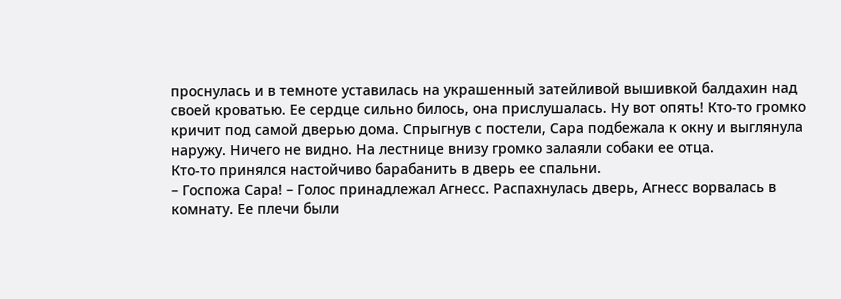проснулась и в темноте уставилась на украшенный затейливой вышивкой балдахин над своей кроватью. Ее сердце сильно билось, она прислушалась. Ну вот опять! Кто-то громко кричит под самой дверью дома. Спрыгнув с постели, Сара подбежала к окну и выглянула наружу. Ничего не видно. На лестнице внизу громко залаяли собаки ее отца.
Кто-то принялся настойчиво барабанить в дверь ее спальни.
– Госпожа Сара! – Голос принадлежал Агнесс. Распахнулась дверь, Агнесс ворвалась в комнату. Ее плечи были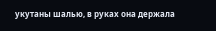укутаны шалью, в руках она держала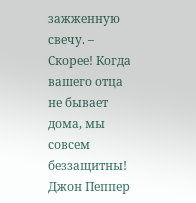зажженную свечу. – Скорее! Когда вашего отца не бывает дома, мы совсем беззащитны! Джон Пеппер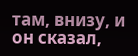там, внизу, и он сказал,